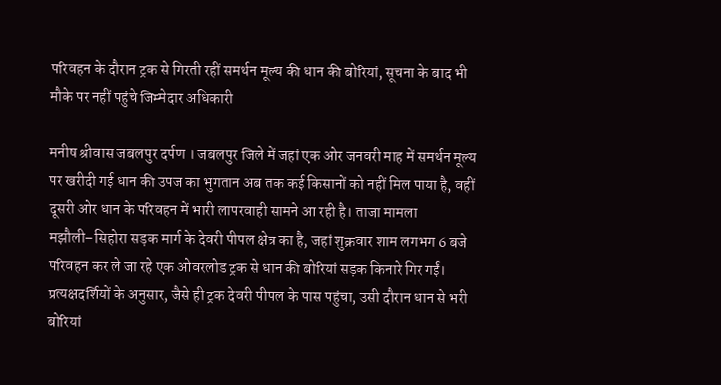परिवहन के दौरान ट्रक से गिरती रहीं समर्थन मूल्य की धान की बोरियां, सूचना के बाद भी मौके पर नहीं पहुंचे जिम्मेदार अधिकारी

मनीष श्रीवास जबलपुर दर्पण । जबलपुर जिले में जहां एक ओर जनवरी माह में समर्थन मूल्य पर खरीदी गई धान की उपज का भुगतान अब तक कई किसानों को नहीं मिल पाया है, वहीं दूसरी ओर धान के परिवहन में भारी लापरवाही सामने आ रही है। ताजा मामला मझौली–सिहोरा सड़क मार्ग के देवरी पीपल क्षेत्र का है, जहां शुक्रवार शाम लगभग 6 बजे परिवहन कर ले जा रहे एक ओवरलोड ट्रक से धान की बोरियां सड़क किनारे गिर गईं। प्रत्यक्षदर्शियों के अनुसार, जैसे ही ट्रक देवरी पीपल के पास पहुंचा, उसी दौरान धान से भरी बोरियां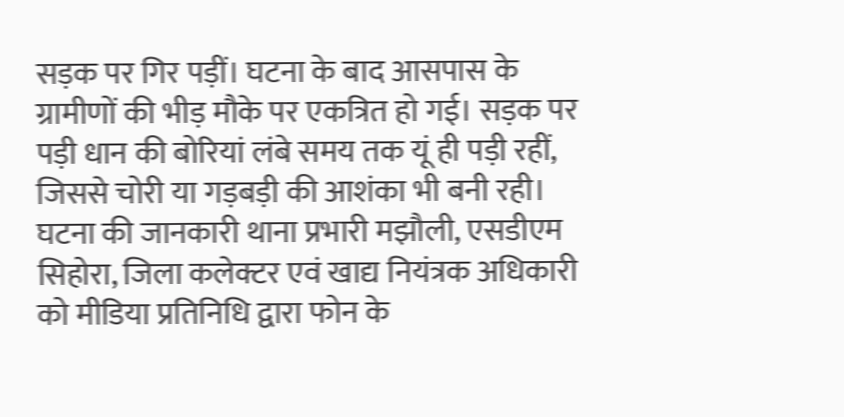सड़क पर गिर पड़ीं। घटना के बाद आसपास के ग्रामीणों की भीड़ मौके पर एकत्रित हो गई। सड़क पर पड़ी धान की बोरियां लंबे समय तक यूं ही पड़ी रहीं, जिससे चोरी या गड़बड़ी की आशंका भी बनी रही। घटना की जानकारी थाना प्रभारी मझौली, एसडीएम सिहोरा, जिला कलेक्टर एवं खाद्य नियंत्रक अधिकारी को मीडिया प्रतिनिधि द्वारा फोन के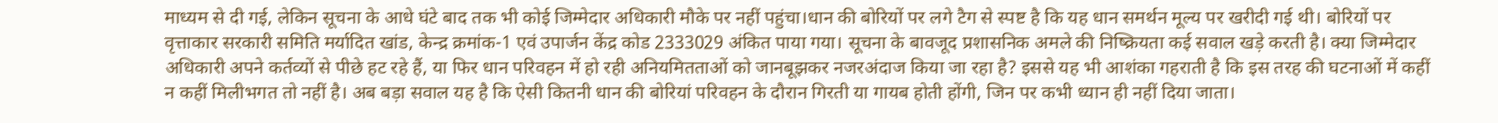माध्यम से दी गई, लेकिन सूचना के आधे घंटे बाद तक भी कोई जिम्मेदार अधिकारी मौके पर नहीं पहुंचा।धान की बोरियों पर लगे टैग से स्पष्ट है कि यह धान समर्थन मूल्य पर खरीदी गई थी। बोरियों पर वृत्ताकार सरकारी समिति मर्यादित खांड, केन्द्र क्रमांक-1 एवं उपार्जन केंद्र कोड 2333029 अंकित पाया गया। सूचना के बावजूद प्रशासनिक अमले की निष्क्रियता कई सवाल खड़े करती है। क्या जिम्मेदार अधिकारी अपने कर्तव्यों से पीछे हट रहे हैं, या फिर धान परिवहन में हो रही अनियमितताओं को जानबूझकर नजरअंदाज किया जा रहा है? इससे यह भी आशंका गहराती है कि इस तरह की घटनाओं में कहीं न कहीं मिलीभगत तो नहीं है। अब बड़ा सवाल यह है कि ऐसी कितनी धान की बोरियां परिवहन के दौरान गिरती या गायब होती होंगी, जिन पर कभी ध्यान ही नहीं दिया जाता।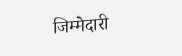जिम्मेदारी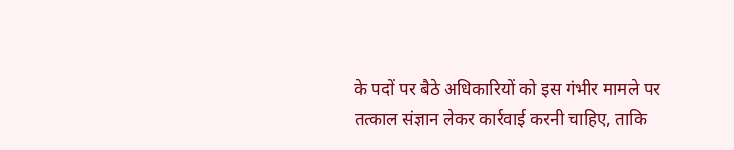के पदों पर बैठे अधिकारियों को इस गंभीर मामले पर तत्काल संज्ञान लेकर कार्रवाई करनी चाहिए, ताकि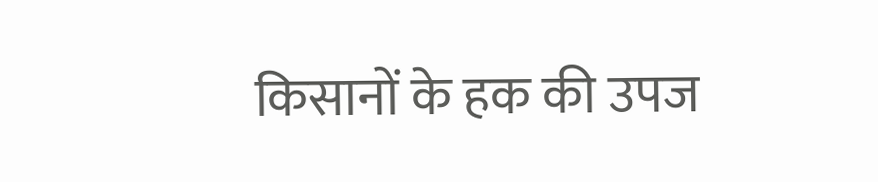किसानों के हक की उपज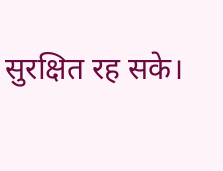सुरक्षित रह सके।